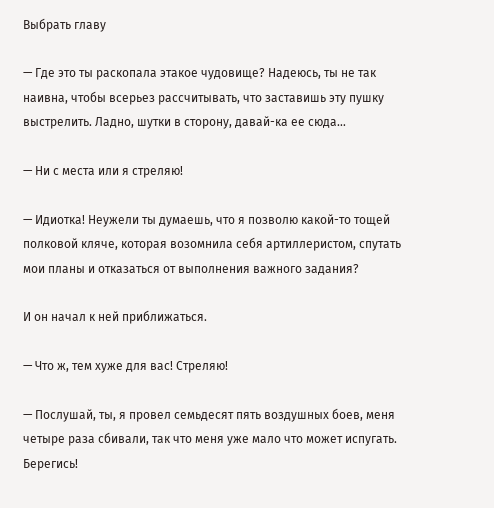Выбрать главу

— Где это ты раскопала этакое чудовище? Надеюсь, ты не так наивна, чтобы всерьез рассчитывать, что заставишь эту пушку выстрелить. Ладно, шутки в сторону, давай-ка ее сюда…

— Ни с места или я стреляю!

— Идиотка! Неужели ты думаешь, что я позволю какой-то тощей полковой кляче, которая возомнила себя артиллеристом, спутать мои планы и отказаться от выполнения важного задания?

И он начал к ней приближаться.

— Что ж, тем хуже для вас! Стреляю!

— Послушай, ты, я провел семьдесят пять воздушных боев, меня четыре раза сбивали, так что меня уже мало что может испугать. Берегись!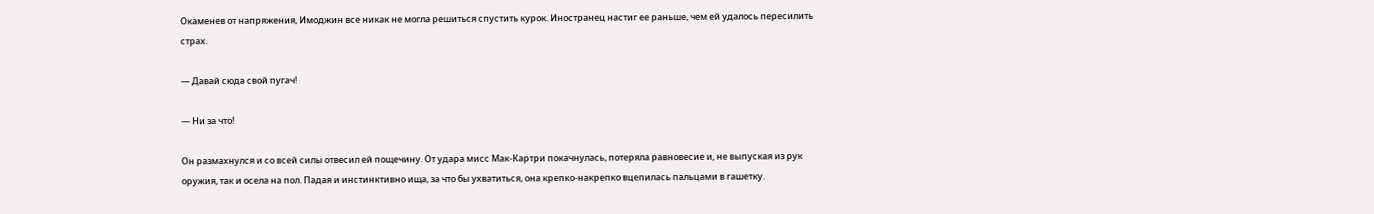Окаменев от напряжения, Имоджин все никак не могла решиться спустить курок. Иностранец настиг ее раньше, чем ей удалось пересилить страх.

— Давай сюда свой пугач!

— Ни за что!

Он размахнулся и со всей силы отвесил ей пощечину. От удара мисс Мак-Картри покачнулась, потеряла равновесие и, не выпуская из рук оружия, так и осела на пол. Падая и инстинктивно ища, за что бы ухватиться, она крепко-накрепко вцепилась пальцами в гашетку.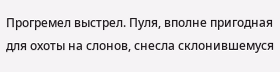Прогремел выстрел. Пуля, вполне пригодная для охоты на слонов, снесла склонившемуся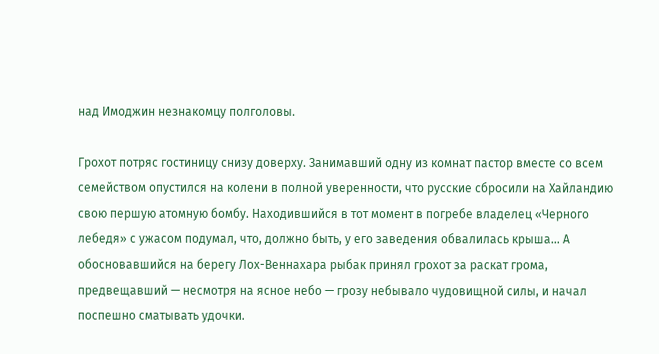над Имоджин незнакомцу полголовы.

Грохот потряс гостиницу снизу доверху. Занимавший одну из комнат пастор вместе со всем семейством опустился на колени в полной уверенности, что русские сбросили на Хайландию свою першую атомную бомбу. Находившийся в тот момент в погребе владелец «Черного лебедя» с ужасом подумал, что, должно быть, у его заведения обвалилась крыша… А обосновавшийся на берегу Лох-Веннахара рыбак принял грохот за раскат грома, предвещавший — несмотря на ясное небо — грозу небывало чудовищной силы, и начал поспешно сматывать удочки.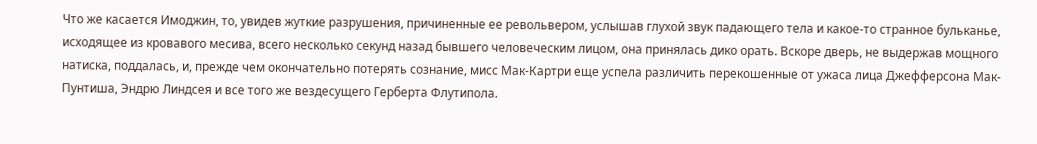Что же касается Имоджин, то, увидев жуткие разрушения, причиненные ее револьвером, услышав глухой звук падающего тела и какое-то странное бульканье, исходящее из кровавого месива, всего несколько секунд назад бывшего человеческим лицом, она принялась дико орать. Вскоре дверь, не выдержав мощного натиска, поддалась, и, прежде чем окончательно потерять сознание, мисс Мак-Картри еще успела различить перекошенные от ужаса лица Джефферсона Мак-Пунтиша, Эндрю Линдсея и все того же вездесущего Герберта Флутипола.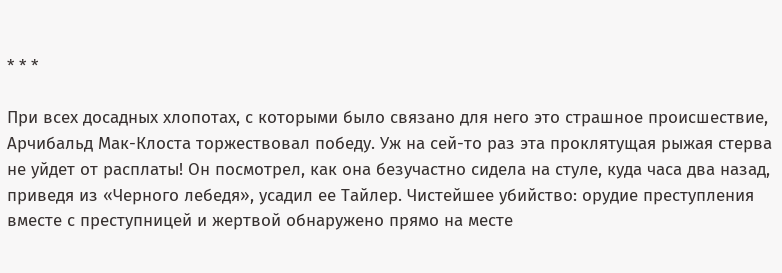* * *

При всех досадных хлопотах, с которыми было связано для него это страшное происшествие, Арчибальд Мак-Клоста торжествовал победу. Уж на сей-то раз эта проклятущая рыжая стерва не уйдет от расплаты! Он посмотрел, как она безучастно сидела на стуле, куда часа два назад, приведя из «Черного лебедя», усадил ее Тайлер. Чистейшее убийство: орудие преступления вместе с преступницей и жертвой обнаружено прямо на месте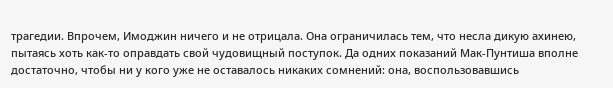трагедии. Впрочем, Имоджин ничего и не отрицала. Она ограничилась тем, что несла дикую ахинею, пытаясь хоть как-то оправдать свой чудовищный поступок. Да одних показаний Мак-Пунтиша вполне достаточно, чтобы ни у кого уже не оставалось никаких сомнений: она, воспользовавшись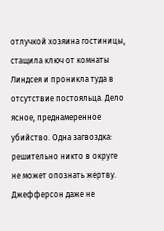отлучкой хозяина гостиницы, стащила ключ от комнаты Линдсея и проникла туда в отсутствие постояльца. Дело ясное, преднамеренное убийство. Одна загвоздка: решительно никто в округе не может опознать жертву. Джефферсон даже не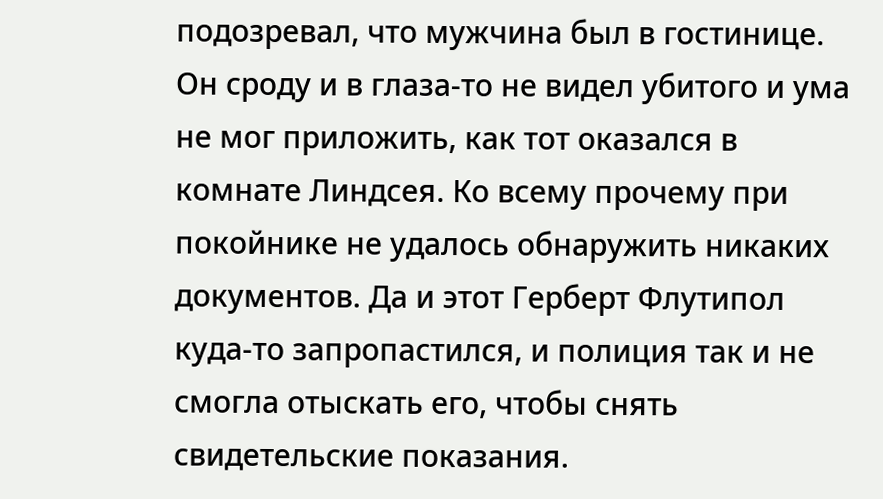подозревал, что мужчина был в гостинице. Он сроду и в глаза-то не видел убитого и ума не мог приложить, как тот оказался в комнате Линдсея. Ко всему прочему при покойнике не удалось обнаружить никаких документов. Да и этот Герберт Флутипол куда-то запропастился, и полиция так и не смогла отыскать его, чтобы снять свидетельские показания.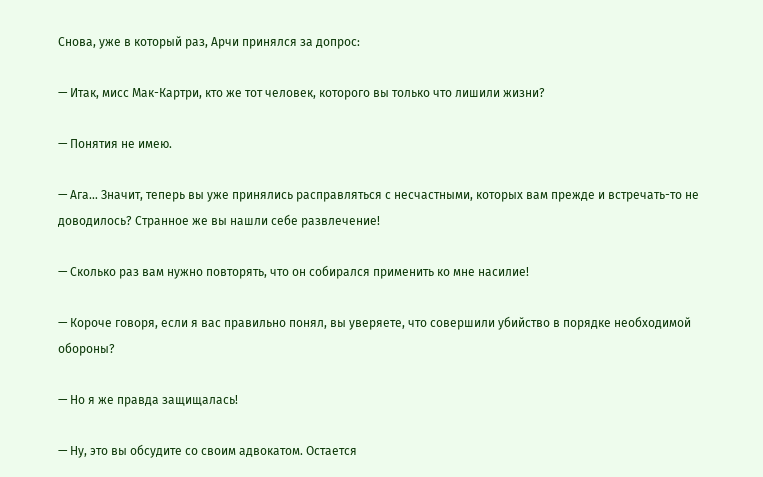Снова, уже в который раз, Арчи принялся за допрос:

— Итак, мисс Мак-Картри, кто же тот человек, которого вы только что лишили жизни?

— Понятия не имею.

— Ага… Значит, теперь вы уже принялись расправляться с несчастными, которых вам прежде и встречать-то не доводилось? Странное же вы нашли себе развлечение!

— Сколько раз вам нужно повторять, что он собирался применить ко мне насилие!

— Короче говоря, если я вас правильно понял, вы уверяете, что совершили убийство в порядке необходимой обороны?

— Но я же правда защищалась!

— Ну, это вы обсудите со своим адвокатом. Остается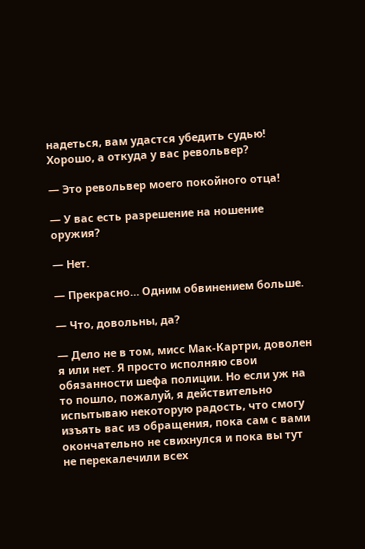надеться, вам удастся убедить судью! Хорошо, а откуда у вас револьвер?

— Это револьвер моего покойного отца!

— У вас есть разрешение на ношение оружия?

— Нет.

— Прекрасно… Одним обвинением больше.

— Что, довольны, да?

— Дело не в том, мисс Мак-Картри, доволен я или нет. Я просто исполняю свои обязанности шефа полиции. Но если уж на то пошло, пожалуй, я действительно испытываю некоторую радость, что смогу изъять вас из обращения, пока сам с вами окончательно не свихнулся и пока вы тут не перекалечили всех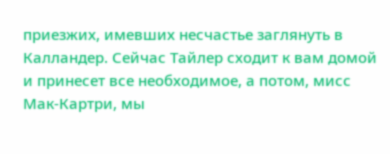приезжих, имевших несчастье заглянуть в Калландер. Сейчас Тайлер сходит к вам домой и принесет все необходимое, а потом, мисс Мак-Картри, мы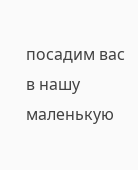посадим вас в нашу маленькую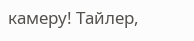камеру! Тайлер,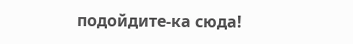подойдите-ка сюда!